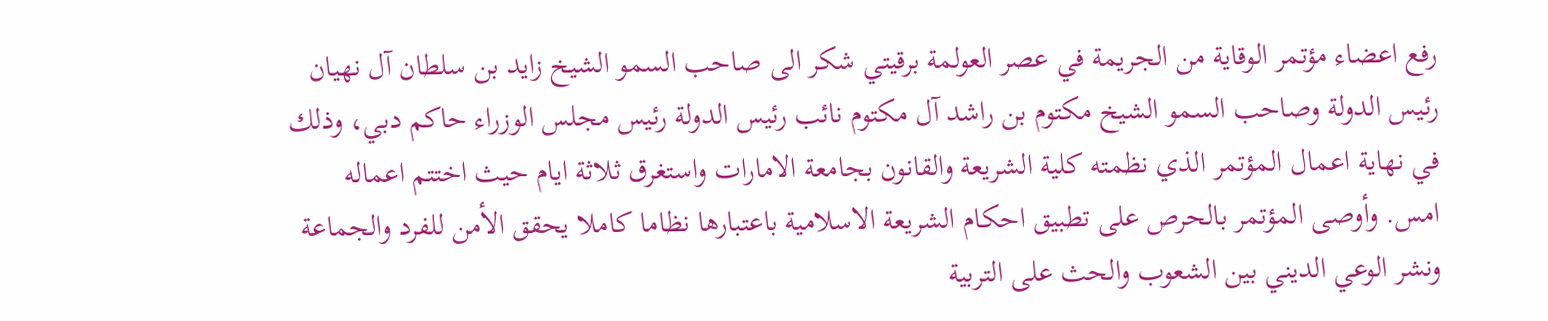رفع اعضاء مؤتمر الوقاية من الجريمة في عصر العولمة برقيتي شكر الى صاحب السمو الشيخ زايد بن سلطان آل نهيان رئيس الدولة وصاحب السمو الشيخ مكتوم بن راشد آل مكتوم نائب رئيس الدولة رئيس مجلس الوزراء حاكم دبي، وذلك في نهاية اعمال المؤتمر الذي نظمته كلية الشريعة والقانون بجامعة الامارات واستغرق ثلاثة ايام حيث اختتم اعماله امس. وأوصى المؤتمر بالحرص على تطبيق احكام الشريعة الاسلامية باعتبارها نظاما كاملا يحقق الأمن للفرد والجماعة ونشر الوعي الديني بين الشعوب والحث على التربية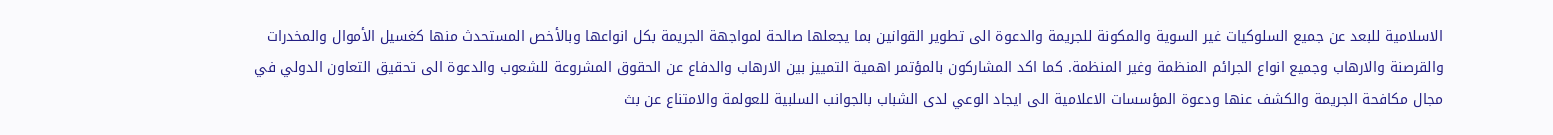الاسلامية للبعد عن جميع السلوكيات غير السوية والمكونة للجريمة والدعوة الى تطوير القوانين بما يجعلها صالحة لمواجهة الجريمة بكل انواعها وبالأخص المستحدث منها كغسيل الأموال والمخدرات والقرصنة والارهاب وجميع انواع الجرائم المنظمة وغير المنظمة. كما اكد المشاركون بالمؤتمر اهمية التمييز بين الارهاب والدفاع عن الحقوق المشروعة للشعوب والدعوة الى تحقيق التعاون الدولي في مجال مكافحة الجريمة والكشف عنها ودعوة المؤسسات الاعلامية الى ايجاد الوعي لدى الشباب بالجوانب السلبية للعولمة والامتناع عن بث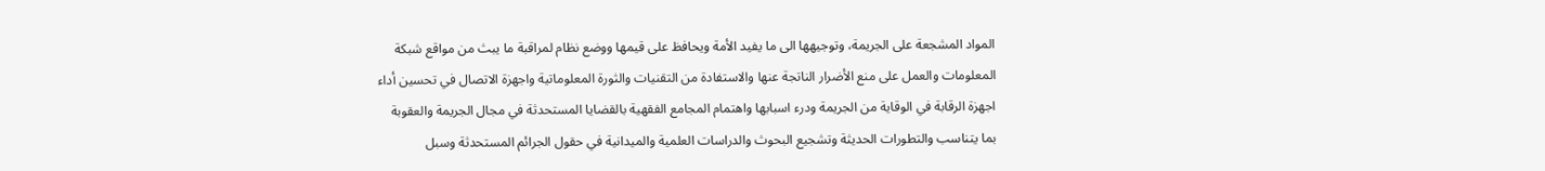المواد المشجعة على الجريمة، وتوجيهها الى ما يفيد الأمة ويحافظ على قيمها ووضع نظام لمراقبة ما يبث من مواقع شبكة المعلومات والعمل على منع الأضرار الناتجة عنها والاستفادة من التقنيات والثورة المعلوماتية واجهزة الاتصال في تحسين أداء اجهزة الرقابة في الوقاية من الجريمة ودرء اسبابها واهتمام المجامع الفقهية بالقضايا المستحدثة في مجال الجريمة والعقوبة بما يتناسب والتطورات الحديثة وتشجيع البحوث والدراسات العلمية والميدانية في حقول الجرائم المستحدثة وسبل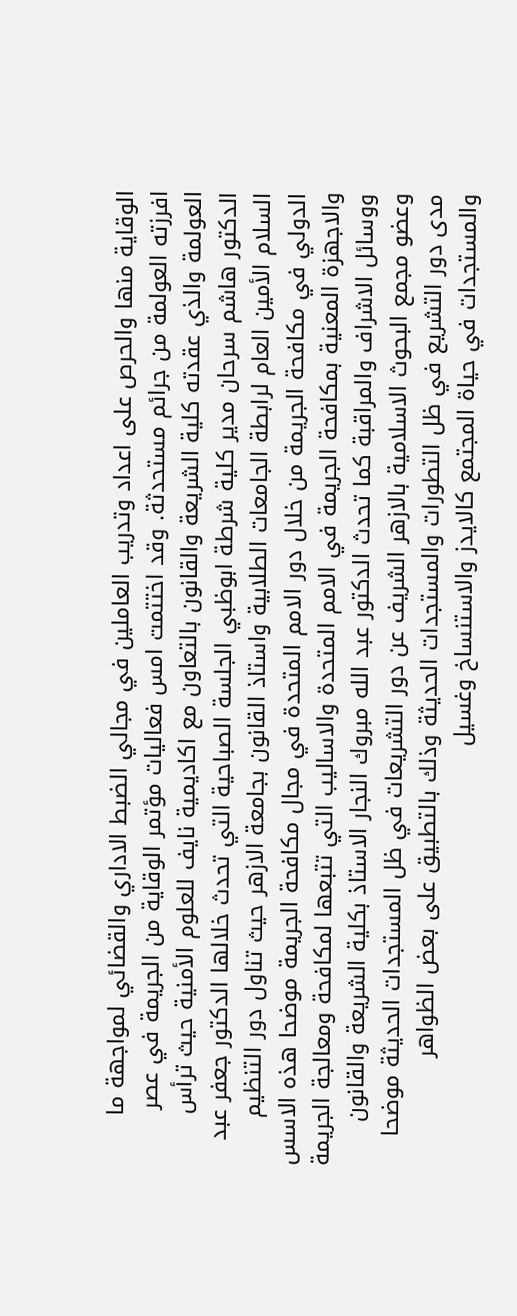الوقاية منها والحرص على اعداد وتدريب العاملين في مجالي الضبط الاداري والقضائي لمواجهة ما افرزته العولمة من جرائم مستحدثة. وقد اختتمت امس فعاليات مؤتمر الوقاية من الجريمة في عصر العولمة والذي عقدته كلية الشريعة والقانون بالتعاون مع اكاديمية نايف للعلوم الأمنية حيث ترأس الدكتور هاشم سرحان مدير كلية شرطة ابوظبي الجلسة الصباحية التي تحدث خلالها الدكتور جعفر عبد السلام الأمين العام لرابطة الجامعات الطلابية واستاذ القانون بجامعة الازهر حيث تناول دور التنظيم الدولي في مكافحة الجريمة من خلال دور الامم المتحدة في مجال مكافحة الجريمة موضحا هذه الاسس والاجهزة المعنية بمكافحة الجريمة في الامم المتحدة والاساليب التي تتبعها لمكافحة ومعالجة الجريمة ووسائل الاشراف والمراقبة كما تحدث الدكتور عبد الله مبروك النجار الاستاذ بكلية الشريعة والقانون وعضو مجمع البحوث الاسلامية بالازهر الشريف عن دور التشريعات في ظل المستجدات الحديثة موضحا مدى دور التشريع في ظل التطورات والمستجدات الحديثة وذلك بالتطبيق على بعض الظواهر والمستجدات في حياة المجتمع كالايدز والاستنساخ وغسيل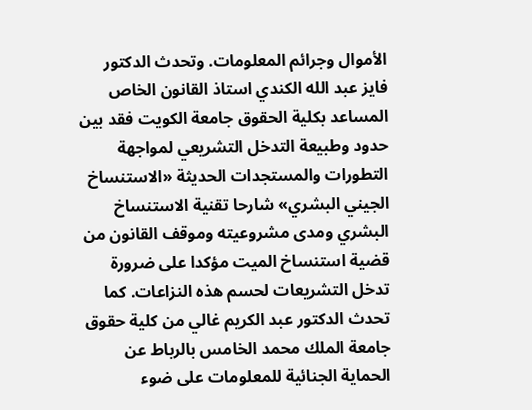الأموال وجرائم المعلومات. وتحدث الدكتور فايز عبد الله الكندي استاذ القانون الخاص المساعد بكلية الحقوق جامعة الكويت فقد بين حدود وطبيعة التدخل التشريعي لمواجهة التطورات والمستجدات الحديثة «الاستنساخ الجيني البشري» شارحا تقنية الاستنساخ البشري ومدى مشروعيته وموقف القانون من قضية استنساخ الميت مؤكدا على ضرورة تدخل التشريعات لحسم هذه النزاعات. كما تحدث الدكتور عبد الكريم غالي من كلية حقوق جامعة الملك محمد الخامس بالرباط عن الحماية الجنائية للمعلومات على ضوء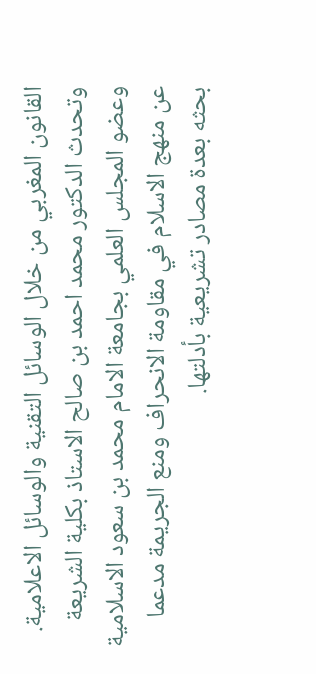القانون المغربي من خلال الوسائل التقنية والوسائل الاعلامية. وتحدث الدكتور محمد احمد بن صالح الاستاذ بكلية الشريعة وعضو المجلس العلمي بجامعة الامام محمد بن سعود الاسلامية عن منهج الاسلام في مقاومة الانحراف ومنع الجريمة مدعما بحثه بعدة مصادر تشريعية بأدلتها.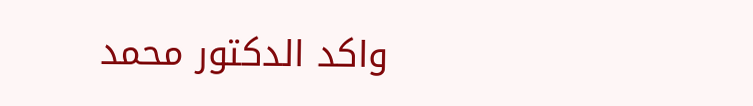واكد الدكتور محمد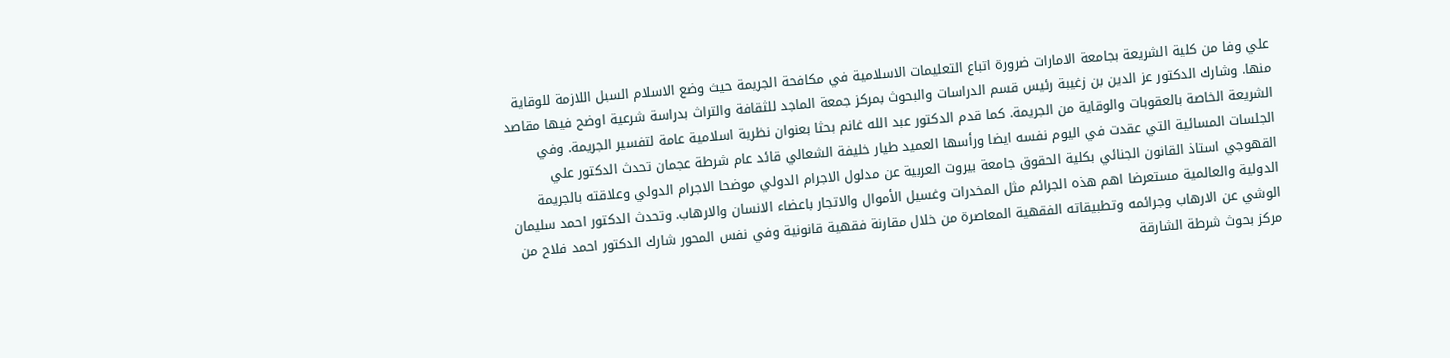علي وفا من كلية الشريعة بجامعة الامارات ضرورة اتباع التعليمات الاسلامية في مكافحة الجريمة حيث وضع الاسلام السبل اللازمة للوقاية منها. وشارك الدكتور عز الدين بن زغيبة رئيس قسم الدراسات والبحوث بمركز جمعة الماجد للثقافة والتراث بدراسة شرعية اوضح فيها مقاصد الشريعة الخاصة بالعقوبات والوقاية من الجريمة. كما قدم الدكتور عبد الله غانم بحثا بعنوان نظرية اسلامية عامة لتفسير الجريمة. وفي الجلسات المسائية التي عقدت في اليوم نفسه ايضا ورأسها العميد طيار خليفة الشعالي قائد عام شرطة عجمان تحدث الدكتور علي القهوجي استاذ القانون الجنائي بكلية الحقوق جامعة بيروت العربية عن مدلول الاجرام الدولي موضحا الاجرام الدولي وعلاقته بالجريمة الدولية والعالمية مستعرضا اهم هذه الجرائم مثل المخدرات وغسيل الأموال والاتجار باعضاء الانسان والارهاب. وتحدث الدكتور احمد سليمان الوشي عن الارهاب وجرائمه وتطبيقاته الفقهية المعاصرة من خلال مقارنة فقهية قانونية وفي نفس المحور شارك الدكتور احمد فلاح من مركز بحوث شرطة الشارقة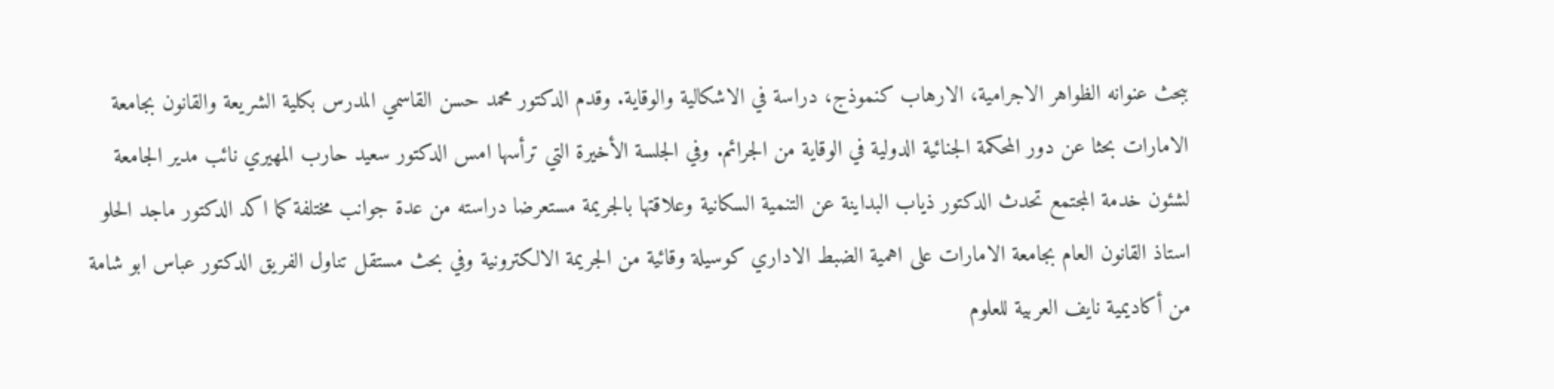ببحث عنوانه الظواهر الاجرامية، الارهاب كنموذج، دراسة في الاشكالية والوقاية. وقدم الدكتور محمد حسن القاسمي المدرس بكلية الشريعة والقانون بجامعة الامارات بحثا عن دور المحكمة الجنائية الدولية في الوقاية من الجرائم. وفي الجلسة الأخيرة التي ترأسها امس الدكتور سعيد حارب المهيري نائب مدير الجامعة لشئون خدمة المجتمع تحدث الدكتور ذياب البداينة عن التنمية السكانية وعلاقتها بالجريمة مستعرضا دراسته من عدة جوانب مختلفة كما اكد الدكتور ماجد الحلو استاذ القانون العام بجامعة الامارات على اهمية الضبط الاداري كوسيلة وقائية من الجريمة الالكترونية وفي بحث مستقل تناول الفريق الدكتور عباس ابو شامة من أكاديمية نايف العربية للعلوم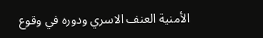الأمنية العنف الاسري ودوره في وقوع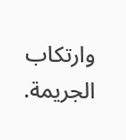وارتكاب الجريمة.